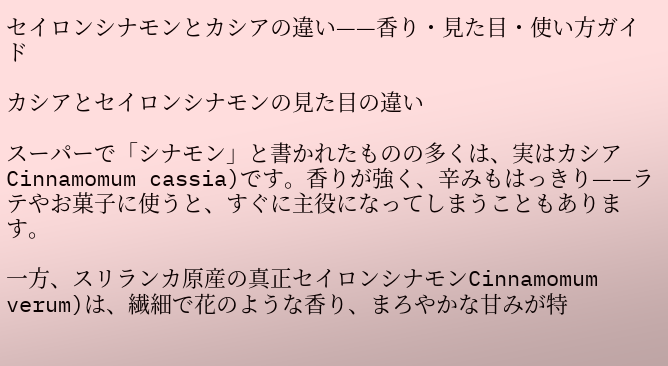セイロンシナモンとカシアの違い——香り・見た目・使い方ガイド

カシアとセイロンシナモンの見た目の違い

スーパーで「シナモン」と書かれたものの多くは、実はカシアCinnamomum cassia)です。香りが強く、辛みもはっきり——ラテやお菓子に使うと、すぐに主役になってしまうこともあります。

一方、スリランカ原産の真正セイロンシナモンCinnamomum verum)は、繊細で花のような香り、まろやかな甘みが特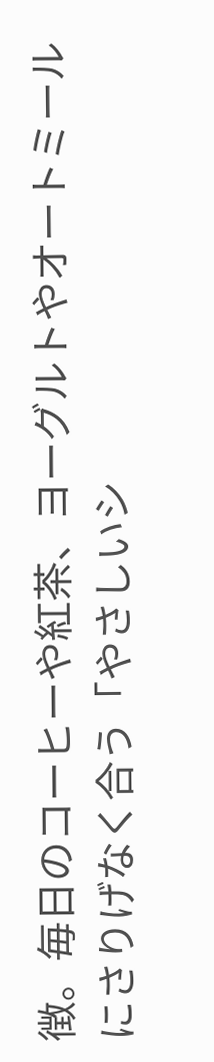徴。毎日のコーヒーや紅茶、ヨーグルトやオートミールにさりげなく合う「やさしいシ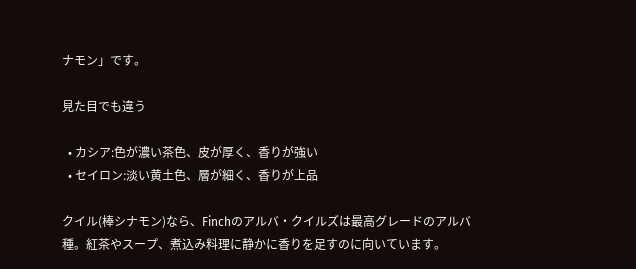ナモン」です。

見た目でも違う

  • カシア:色が濃い茶色、皮が厚く、香りが強い
  • セイロン:淡い黄土色、層が細く、香りが上品

クイル(棒シナモン)なら、Finchのアルバ・クイルズは最高グレードのアルバ種。紅茶やスープ、煮込み料理に静かに香りを足すのに向いています。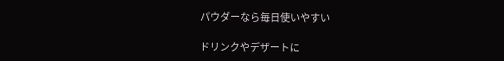パウダーなら毎日使いやすい

ドリンクやデザートに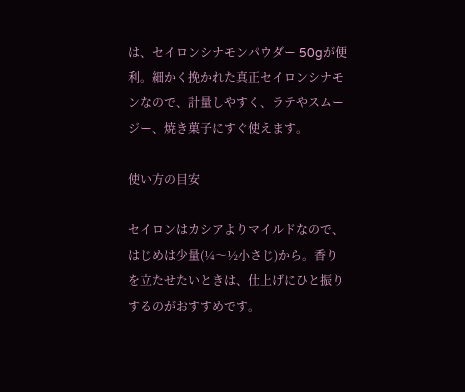は、セイロンシナモンパウダー 50gが便利。細かく挽かれた真正セイロンシナモンなので、計量しやすく、ラテやスムージー、焼き菓子にすぐ使えます。

使い方の目安

セイロンはカシアよりマイルドなので、はじめは少量(¼〜½小さじ)から。香りを立たせたいときは、仕上げにひと振りするのがおすすめです。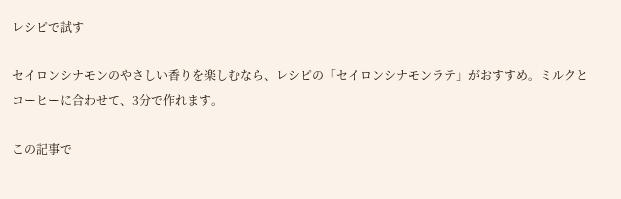レシピで試す

セイロンシナモンのやさしい香りを楽しむなら、レシピの「セイロンシナモンラテ」がおすすめ。ミルクとコーヒーに合わせて、3分で作れます。

この記事で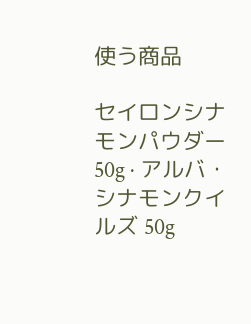使う商品

セイロンシナモンパウダー 50g · アルバ・シナモンクイルズ 50g